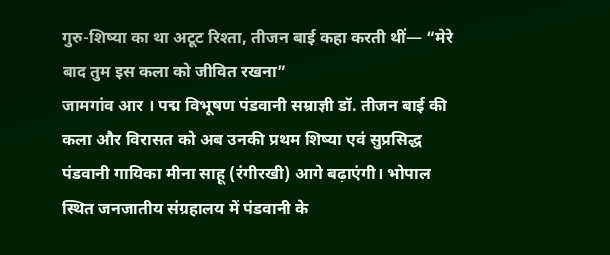गुरु-शिष्या का था अटूट रिश्ता, तीजन बाई कहा करती थीं— “मेरे बाद तुम इस कला को जीवित रखना”
जामगांव आर । पद्म विभूषण पंडवानी सम्राज्ञी डॉ. तीजन बाई की कला और विरासत को अब उनकी प्रथम शिष्या एवं सुप्रसिद्ध पंडवानी गायिका मीना साहू (रंगीरखी) आगे बढ़ाएंगी। भोपाल स्थित जनजातीय संग्रहालय में पंडवानी के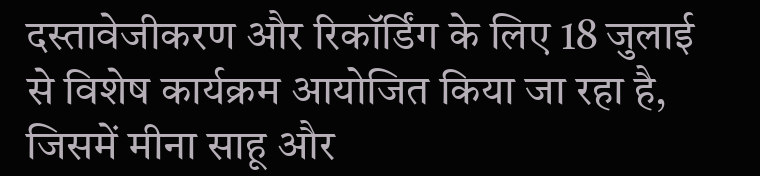दस्तावेजीकरण और रिकॉर्डिंग के लिए 18 जुलाई से विशेष कार्यक्रम आयोजित किया जा रहा है, जिसमें मीना साहू और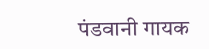पंडवानी गायक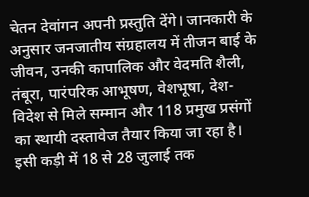चेतन देवांगन अपनी प्रस्तुति देंगे। जानकारी के अनुसार जनजातीय संग्रहालय में तीजन बाई के जीवन, उनकी कापालिक और वेदमति शैली, तंबूरा, पारंपरिक आभूषण, वेशभूषा, देश-विदेश से मिले सम्मान और 118 प्रमुख प्रसंगों का स्थायी दस्तावेज तैयार किया जा रहा है। इसी कड़ी में 18 से 28 जुलाई तक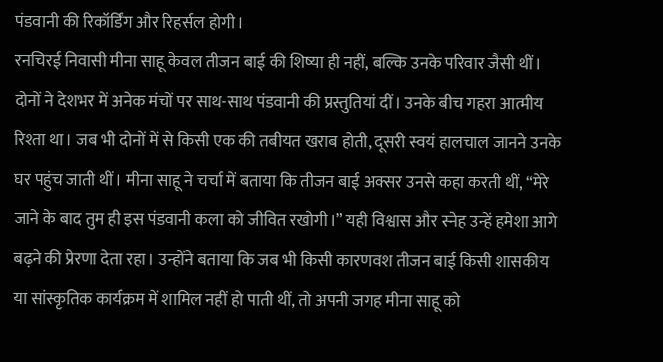पंडवानी की रिकॉर्डिंग और रिहर्सल होगी।
रनचिरई निवासी मीना साहू केवल तीजन बाई की शिष्या ही नहीं, बल्कि उनके परिवार जैसी थीं। दोनों ने देशभर में अनेक मंचों पर साथ-साथ पंडवानी की प्रस्तुतियां दीं। उनके बीच गहरा आत्मीय रिश्ता था। जब भी दोनों में से किसी एक की तबीयत खराब होती, दूसरी स्वयं हालचाल जानने उनके घर पहुंच जाती थीं। मीना साहू ने चर्चा में बताया कि तीजन बाई अक्सर उनसे कहा करती थीं, “मेरे जाने के बाद तुम ही इस पंडवानी कला को जीवित रखोगी।” यही विश्वास और स्नेह उन्हें हमेशा आगे बढ़ने की प्रेरणा देता रहा। उन्होंने बताया कि जब भी किसी कारणवश तीजन बाई किसी शासकीय या सांस्कृतिक कार्यक्रम में शामिल नहीं हो पाती थीं, तो अपनी जगह मीना साहू को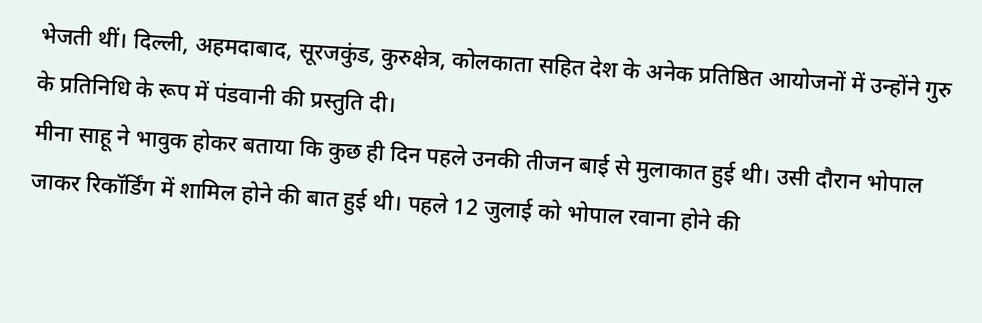भेजती थीं। दिल्ली, अहमदाबाद, सूरजकुंड, कुरुक्षेत्र, कोलकाता सहित देश के अनेक प्रतिष्ठित आयोजनों में उन्होंने गुरु के प्रतिनिधि के रूप में पंडवानी की प्रस्तुति दी।
मीना साहू ने भावुक होकर बताया कि कुछ ही दिन पहले उनकी तीजन बाई से मुलाकात हुई थी। उसी दौरान भोपाल जाकर रिकॉर्डिंग में शामिल होने की बात हुई थी। पहले 12 जुलाई को भोपाल रवाना होने की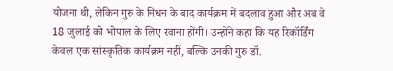योजना थी, लेकिन गुरु के निधन के बाद कार्यक्रम में बदलाव हुआ और अब वे 18 जुलाई को भोपाल के लिए रवाना होंगी। उन्होंने कहा कि यह रिकॉर्डिंग केवल एक सांस्कृतिक कार्यक्रम नहीं, बल्कि उनकी गुरु डॉ.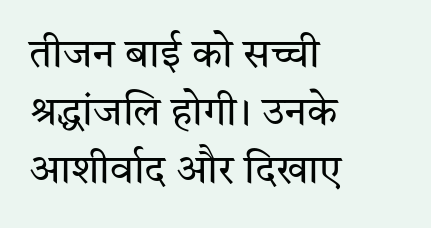तीजन बाई को सच्ची श्रद्धांजलि होगी। उनके आशीर्वाद और दिखाए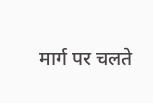मार्ग पर चलते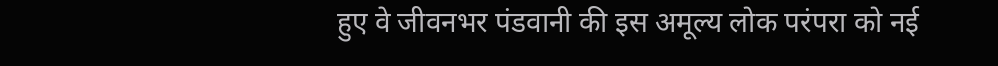हुए वे जीवनभर पंडवानी की इस अमूल्य लोक परंपरा को नई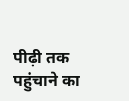पीढ़ी तक पहुंचाने का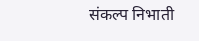संकल्प निभाती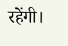रहेंगी।